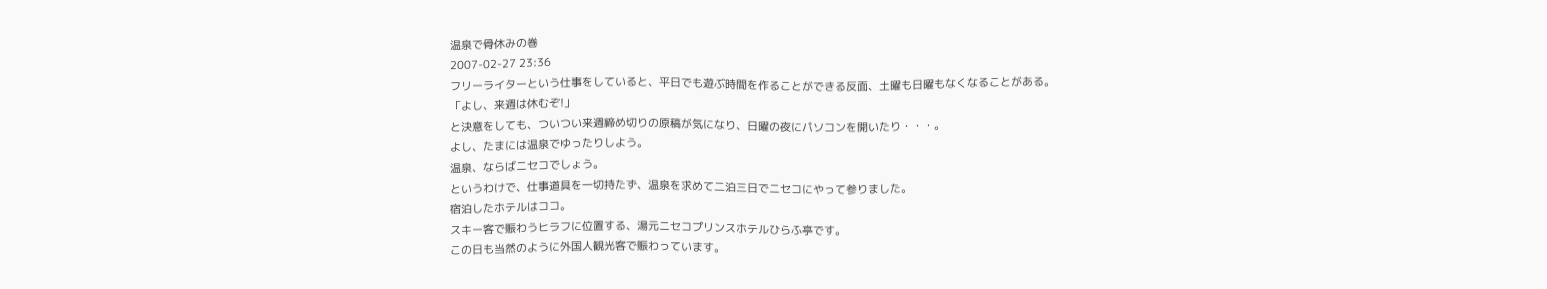温泉で骨休みの巻
2007-02-27 23:36
フリーライターという仕事をしていると、平日でも遊ぶ時間を作ることができる反面、土曜も日曜もなくなることがある。
「よし、来週は休むぞ!」
と決意をしても、ついつい来週締め切りの原稿が気になり、日曜の夜にパソコンを開いたり・・・。
よし、たまには温泉でゆったりしよう。
温泉、ならばニセコでしょう。
というわけで、仕事道具を一切持たず、温泉を求めて二泊三日でニセコにやって参りました。
宿泊したホテルはココ。
スキー客で賑わうヒラフに位置する、湯元ニセコプリンスホテルひらふ亭です。
この日も当然のように外国人観光客で賑わっています。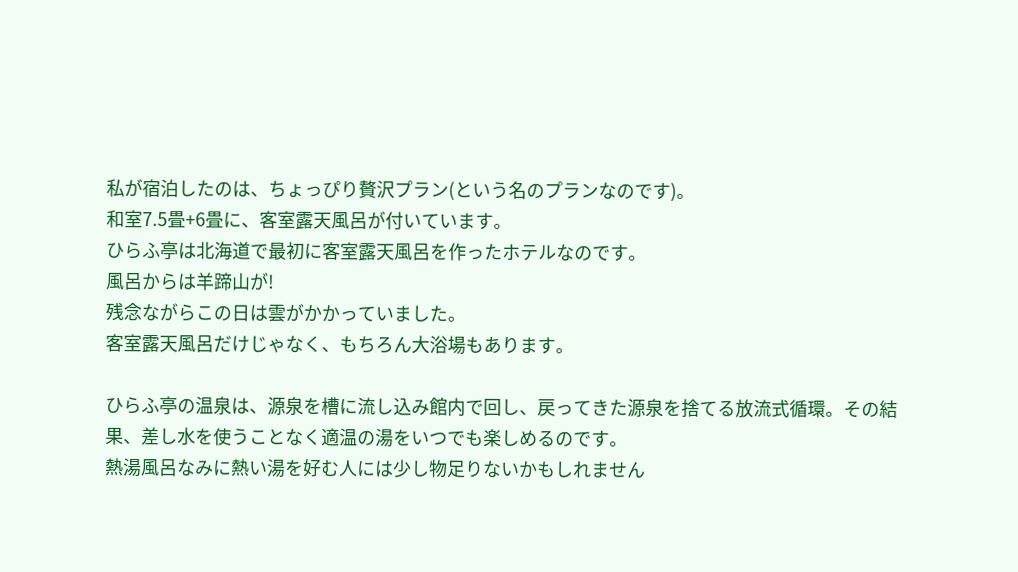私が宿泊したのは、ちょっぴり贅沢プラン(という名のプランなのです)。
和室7.5畳+6畳に、客室露天風呂が付いています。
ひらふ亭は北海道で最初に客室露天風呂を作ったホテルなのです。
風呂からは羊蹄山が!
残念ながらこの日は雲がかかっていました。
客室露天風呂だけじゃなく、もちろん大浴場もあります。

ひらふ亭の温泉は、源泉を槽に流し込み館内で回し、戻ってきた源泉を捨てる放流式循環。その結果、差し水を使うことなく適温の湯をいつでも楽しめるのです。
熱湯風呂なみに熱い湯を好む人には少し物足りないかもしれません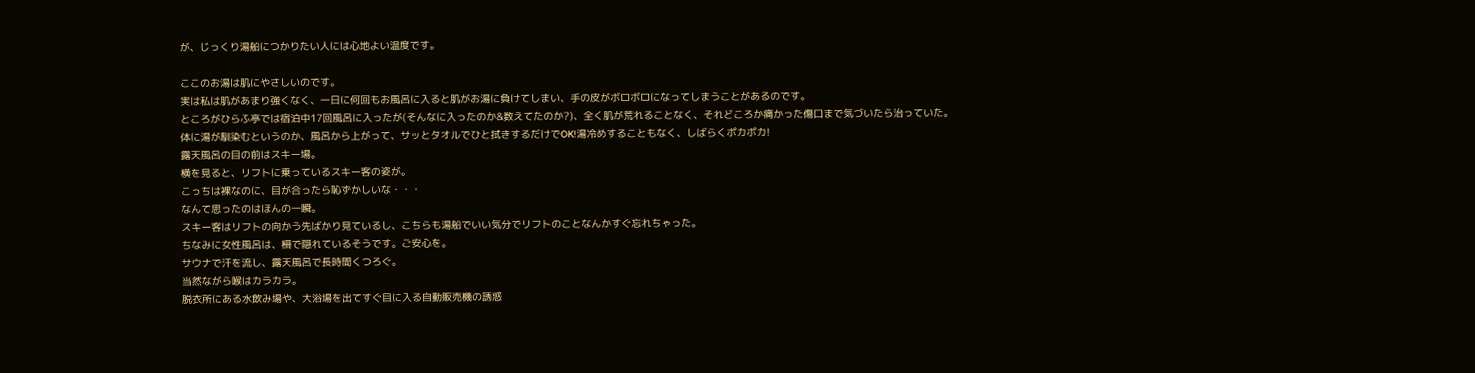が、じっくり湯船につかりたい人には心地よい温度です。

ここのお湯は肌にやさしいのです。
実は私は肌があまり強くなく、一日に何回もお風呂に入ると肌がお湯に負けてしまい、手の皮がボロボロになってしまうことがあるのです。
ところがひらふ亭では宿泊中17回風呂に入ったが(そんなに入ったのか&数えてたのか?)、全く肌が荒れることなく、それどころか痛かった傷口まで気づいたら治っていた。
体に湯が馴染むというのか、風呂から上がって、サッとタオルでひと拭きするだけでOK!湯冷めすることもなく、しばらくポカポカ!
露天風呂の目の前はスキー場。
横を見ると、リフトに乗っているスキー客の姿が。
こっちは裸なのに、目が合ったら恥ずかしいな・・・
なんて思ったのはほんの一瞬。
スキー客はリフトの向かう先ばかり見ているし、こちらも湯船でいい気分でリフトのことなんかすぐ忘れちゃった。
ちなみに女性風呂は、柵で隠れているそうです。ご安心を。
サウナで汗を流し、露天風呂で長時間くつろぐ。
当然ながら喉はカラカラ。
脱衣所にある水飲み場や、大浴場を出てすぐ目に入る自動販売機の誘惑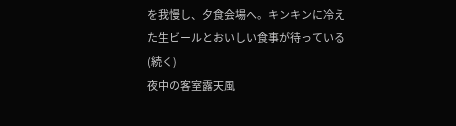を我慢し、夕食会場へ。キンキンに冷えた生ビールとおいしい食事が待っている
(続く)
夜中の客室露天風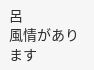呂
風情があります